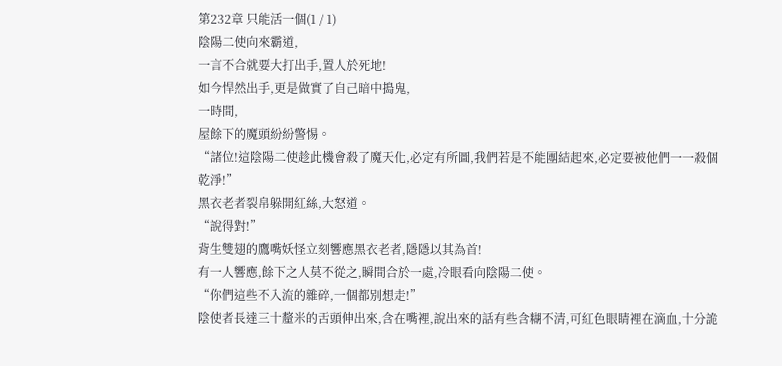第232章 只能活一個(1 / 1)
陰陽二使向來霸道,
一言不合就要大打出手,置人於死地!
如今悍然出手,更是做實了自己暗中搗鬼,
一時間,
屋餘下的魔頭紛紛警惕。
“諸位!這陰陽二使趁此機會殺了魔天化,必定有所圖,我們若是不能團結起來,必定要被他們一一殺個乾淨!”
黑衣老者裂帛躲開紅絲,大怒道。
“說得對!”
背生雙翅的鷹嘴妖怪立刻響應黑衣老者,隱隱以其為首!
有一人響應,餘下之人莫不從之,瞬間合於一處,冷眼看向陰陽二使。
“你們這些不入流的雜碎,一個都別想走!”
陰使者長達三十釐米的舌頭伸出來,含在嘴裡,說出來的話有些含糊不清,可紅色眼睛裡在滴血,十分詭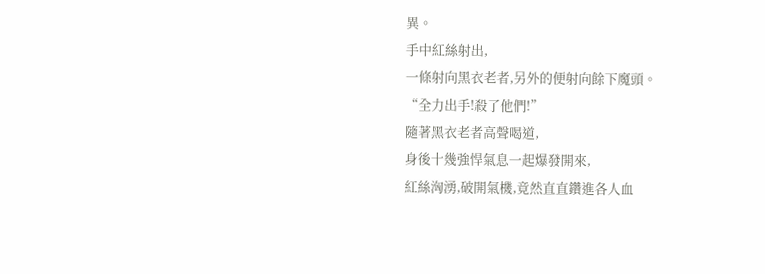異。
手中紅絲射出,
一條射向黑衣老者,另外的便射向餘下魔頭。
“全力出手!殺了他們!”
隨著黑衣老者高聲喝道,
身後十幾強悍氣息一起爆發開來,
紅絲洶湧,破開氣機,竟然直直鑽進各人血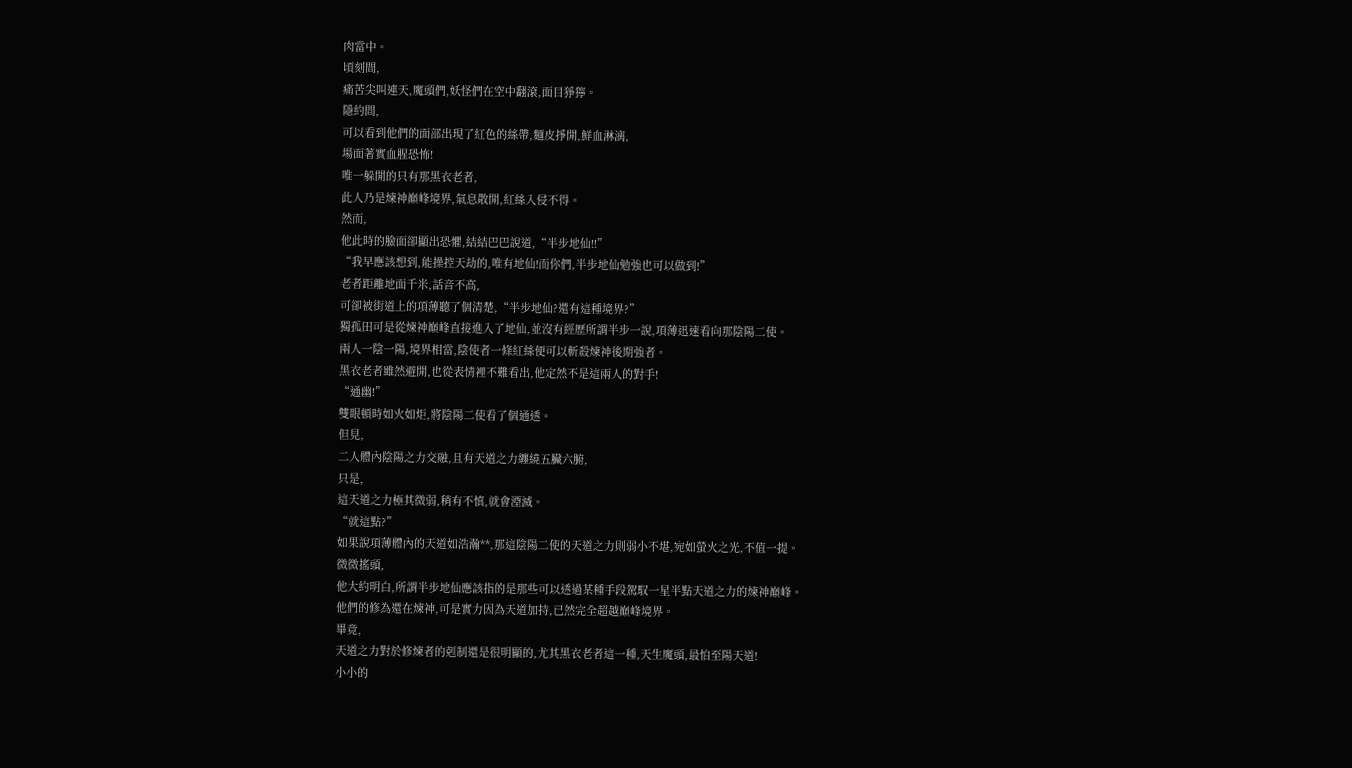肉當中。
頃刻間,
痛苦尖叫連天,魔頭們,妖怪們在空中翻滾,面目猙獰。
隱約間,
可以看到他們的面部出現了紅色的絲帶,麵皮掙開,鮮血淋漓,
場面著實血腥恐怖!
唯一躲開的只有那黑衣老者,
此人乃是煉神巔峰境界,氣息散開,紅絲入侵不得。
然而,
他此時的臉面卻顯出恐懼,結結巴巴說道,“半步地仙!!”
“我早應該想到,能操控天劫的,唯有地仙!而你們,半步地仙勉強也可以做到!”
老者距離地面千米,話音不高,
可卻被街道上的項薄聽了個清楚,“半步地仙?還有這種境界?”
獨孤田可是從煉神巔峰直接進入了地仙,並沒有經歷所謂半步一說,項薄迅速看向那陰陽二使。
兩人一陰一陽,境界相當,陰使者一條紅絲便可以斬殺煉神後期強者。
黑衣老者雖然避開,也從表情裡不難看出,他定然不是這兩人的對手!
“通幽!”
雙眼頓時如火如炬,將陰陽二使看了個通透。
但見,
二人體內陰陽之力交融,且有天道之力纏繞五臟六腑,
只是,
這天道之力極其微弱,稍有不慎,就會湮滅。
“就這點?”
如果說項薄體內的天道如浩瀚**,那這陰陽二使的天道之力則弱小不堪,宛如螢火之光,不值一提。
微微搖頭,
他大約明白,所謂半步地仙應該指的是那些可以透過某種手段駕馭一星半點天道之力的煉神巔峰。
他們的修為還在煉神,可是實力因為天道加持,已然完全超越巔峰境界。
畢竟,
天道之力對於修煉者的剋制還是很明顯的,尤其黑衣老者這一種,天生魔頭,最怕至陽天道!
小小的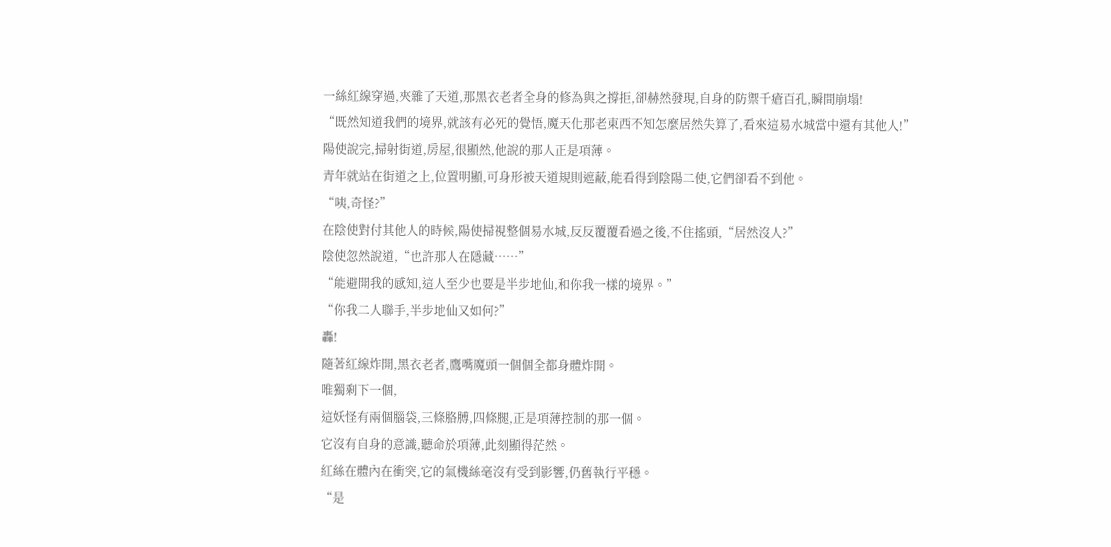一絲紅線穿過,夾雜了天道,那黑衣老者全身的修為與之撐拒,卻赫然發現,自身的防禦千瘡百孔,瞬間崩塌!
“既然知道我們的境界,就該有必死的覺悟,魔天化那老東西不知怎麼居然失算了,看來這易水城當中還有其他人!”
陽使說完,掃射街道,房屋,很顯然,他說的那人正是項薄。
青年就站在街道之上,位置明顯,可身形被天道規則遮蔽,能看得到陰陽二使,它們卻看不到他。
“咦,奇怪?”
在陰使對付其他人的時候,陽使掃視整個易水城,反反覆覆看過之後,不住搖頭,“居然沒人?”
陰使忽然說道,“也許那人在隱藏……”
“能避開我的感知,這人至少也要是半步地仙,和你我一樣的境界。”
“你我二人聯手,半步地仙又如何?”
轟!
隨著紅線炸開,黑衣老者,鷹嘴魔頭一個個全都身體炸開。
唯獨剩下一個,
這妖怪有兩個腦袋,三條胳膊,四條腿,正是項薄控制的那一個。
它沒有自身的意識,聽命於項薄,此刻顯得茫然。
紅絲在體內在衝突,它的氣機絲毫沒有受到影響,仍舊執行平穩。
“是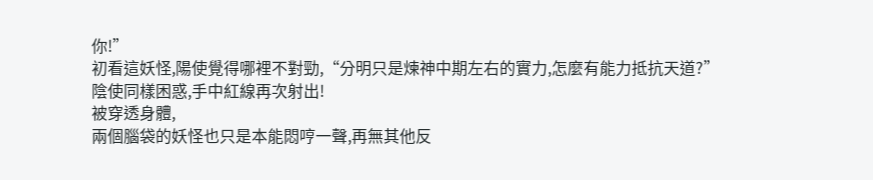你!”
初看這妖怪,陽使覺得哪裡不對勁,“分明只是煉神中期左右的實力,怎麼有能力抵抗天道?”
陰使同樣困惑,手中紅線再次射出!
被穿透身體,
兩個腦袋的妖怪也只是本能悶哼一聲,再無其他反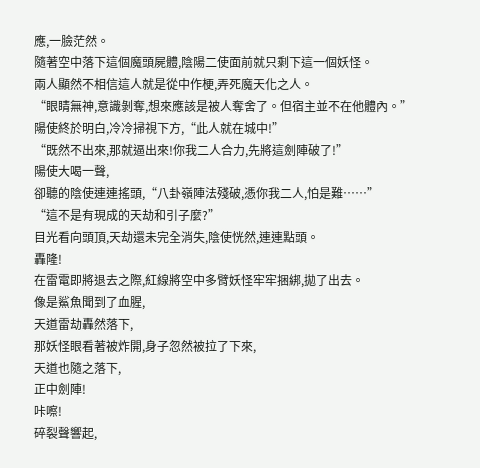應,一臉茫然。
隨著空中落下這個魔頭屍體,陰陽二使面前就只剩下這一個妖怪。
兩人顯然不相信這人就是從中作梗,弄死魔天化之人。
“眼睛無神,意識剝奪,想來應該是被人奪舍了。但宿主並不在他體內。”
陽使終於明白,冷冷掃視下方,“此人就在城中!”
“既然不出來,那就逼出來!你我二人合力,先將這劍陣破了!”
陽使大喝一聲,
卻聽的陰使連連搖頭,“八卦嶺陣法殘破,憑你我二人,怕是難……”
“這不是有現成的天劫和引子麼?”
目光看向頭頂,天劫還未完全消失,陰使恍然,連連點頭。
轟隆!
在雷電即將退去之際,紅線將空中多臂妖怪牢牢捆綁,拋了出去。
像是鯊魚聞到了血腥,
天道雷劫轟然落下,
那妖怪眼看著被炸開,身子忽然被拉了下來,
天道也隨之落下,
正中劍陣!
咔嚓!
碎裂聲響起,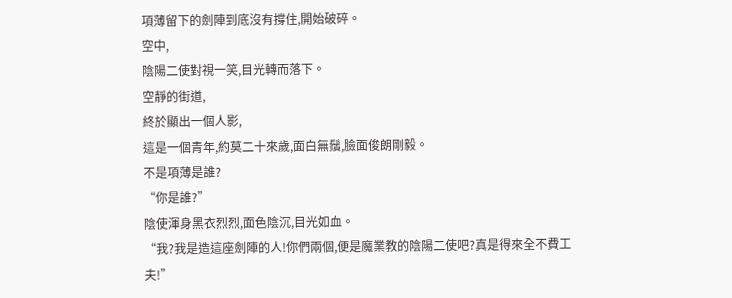項薄留下的劍陣到底沒有撐住,開始破碎。
空中,
陰陽二使對視一笑,目光轉而落下。
空靜的街道,
終於顯出一個人影,
這是一個青年,約莫二十來歲,面白無鬚,臉面俊朗剛毅。
不是項薄是誰?
“你是誰?”
陰使渾身黑衣烈烈,面色陰沉,目光如血。
“我?我是造這座劍陣的人!你們兩個,便是魔業教的陰陽二使吧?真是得來全不費工夫!”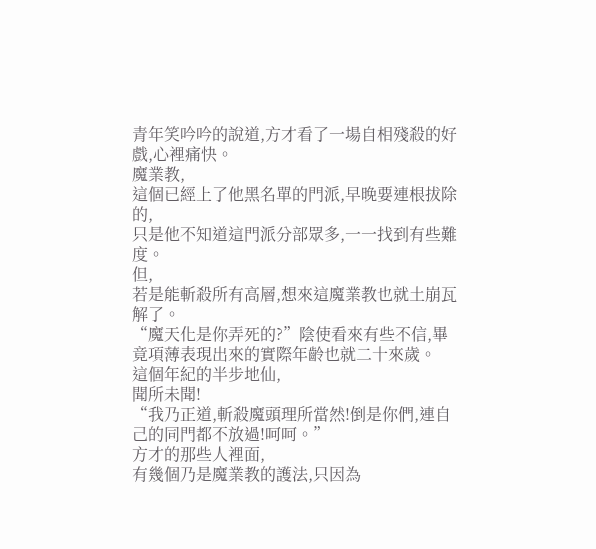青年笑吟吟的說道,方才看了一場自相殘殺的好戲,心裡痛快。
魔業教,
這個已經上了他黑名單的門派,早晚要連根拔除的,
只是他不知道這門派分部眾多,一一找到有些難度。
但,
若是能斬殺所有高層,想來這魔業教也就土崩瓦解了。
“魔天化是你弄死的?”陰使看來有些不信,畢竟項薄表現出來的實際年齡也就二十來歲。
這個年紀的半步地仙,
聞所未聞!
“我乃正道,斬殺魔頭理所當然!倒是你們,連自己的同門都不放過!呵呵。”
方才的那些人裡面,
有幾個乃是魔業教的護法,只因為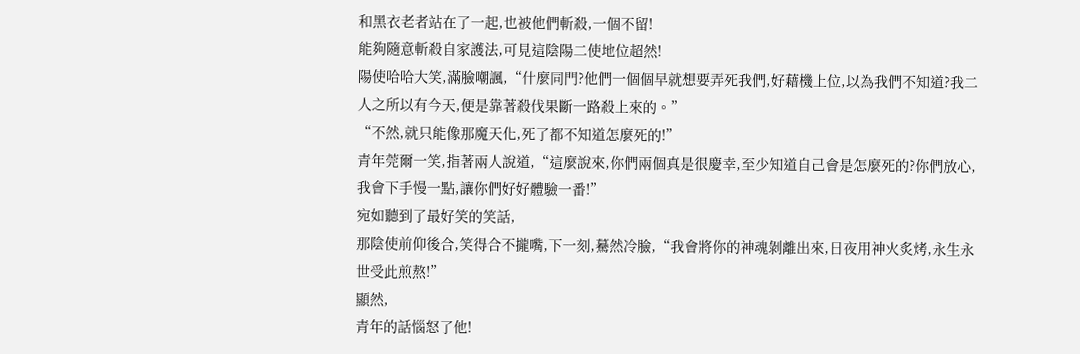和黑衣老者站在了一起,也被他們斬殺,一個不留!
能夠隨意斬殺自家護法,可見這陰陽二使地位超然!
陽使哈哈大笑,滿臉嘲諷,“什麼同門?他們一個個早就想要弄死我們,好藉機上位,以為我們不知道?我二人之所以有今天,便是靠著殺伐果斷一路殺上來的。”
“不然,就只能像那魔天化,死了都不知道怎麼死的!”
青年莞爾一笑,指著兩人說道,“這麼說來,你們兩個真是很慶幸,至少知道自己會是怎麼死的?你們放心,我會下手慢一點,讓你們好好體驗一番!”
宛如聽到了最好笑的笑話,
那陰使前仰後合,笑得合不攏嘴,下一刻,驀然冷臉,“我會將你的神魂剝離出來,日夜用神火炙烤,永生永世受此煎熬!”
顯然,
青年的話惱怒了他!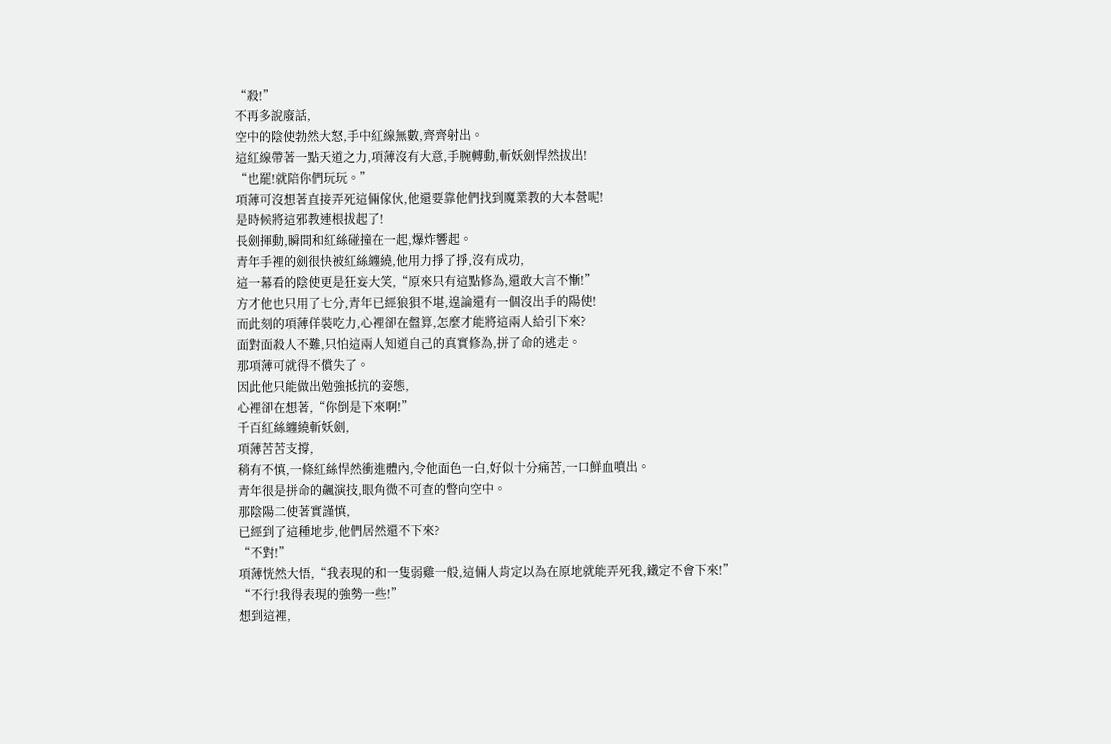“殺!”
不再多說廢話,
空中的陰使勃然大怒,手中紅線無數,齊齊射出。
這紅線帶著一點天道之力,項薄沒有大意,手腕轉動,斬妖劍悍然拔出!
“也罷!就陪你們玩玩。”
項薄可沒想著直接弄死這倆傢伙,他還要靠他們找到魔業教的大本營呢!
是時候將這邪教連根拔起了!
長劍揮動,瞬間和紅絲碰撞在一起,爆炸響起。
青年手裡的劍很快被紅絲纏繞,他用力掙了掙,沒有成功,
這一幕看的陰使更是狂妄大笑,“原來只有這點修為,還敢大言不慚!”
方才他也只用了七分,青年已經狼狽不堪,遑論還有一個沒出手的陽使!
而此刻的項薄佯裝吃力,心裡卻在盤算,怎麼才能將這兩人給引下來?
面對面殺人不難,只怕這兩人知道自己的真實修為,拼了命的逃走。
那項薄可就得不償失了。
因此他只能做出勉強抵抗的姿態,
心裡卻在想著,“你倒是下來啊!”
千百紅絲纏繞斬妖劍,
項薄苦苦支撐,
稍有不慎,一條紅絲悍然衝進體內,令他面色一白,好似十分痛苦,一口鮮血噴出。
青年很是拼命的飆演技,眼角微不可查的瞥向空中。
那陰陽二使著實謹慎,
已經到了這種地步,他們居然還不下來?
“不對!”
項薄恍然大悟,“我表現的和一隻弱雞一般,這倆人肯定以為在原地就能弄死我,鐵定不會下來!”
“不行!我得表現的強勢一些!”
想到這裡,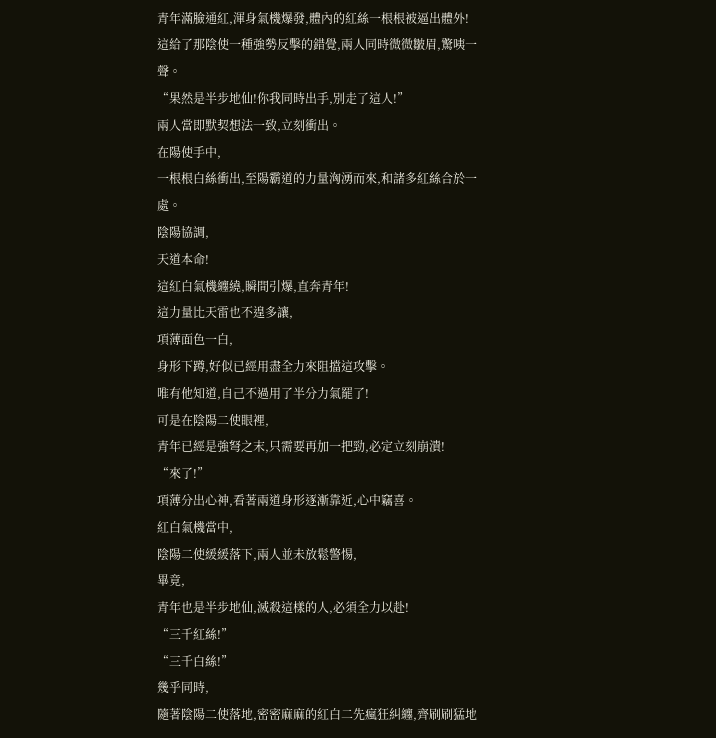青年滿臉通紅,渾身氣機爆發,體內的紅絲一根根被逼出體外!
這給了那陰使一種強勢反擊的錯覺,兩人同時微微皺眉,驚咦一聲。
“果然是半步地仙!你我同時出手,別走了這人!”
兩人當即默契想法一致,立刻衝出。
在陽使手中,
一根根白絲衝出,至陽霸道的力量洶湧而來,和諸多紅絲合於一處。
陰陽協調,
天道本命!
這紅白氣機纏繞,瞬間引爆,直奔青年!
這力量比天雷也不遑多讓,
項薄面色一白,
身形下蹲,好似已經用盡全力來阻擋這攻擊。
唯有他知道,自己不過用了半分力氣罷了!
可是在陰陽二使眼裡,
青年已經是強弩之末,只需要再加一把勁,必定立刻崩潰!
“來了!”
項薄分出心神,看著兩道身形逐漸靠近,心中竊喜。
紅白氣機當中,
陰陽二使緩緩落下,兩人並未放鬆警惕,
畢竟,
青年也是半步地仙,滅殺這樣的人,必須全力以赴!
“三千紅絲!”
“三千白絲!”
幾乎同時,
隨著陰陽二使落地,密密麻麻的紅白二先瘋狂糾纏,齊刷刷猛地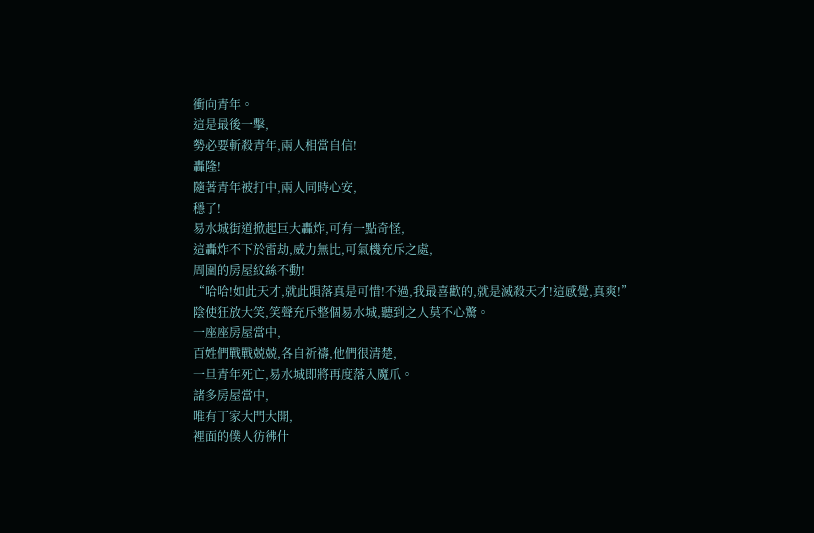衝向青年。
這是最後一擊,
勢必要斬殺青年,兩人相當自信!
轟隆!
隨著青年被打中,兩人同時心安,
穩了!
易水城街道掀起巨大轟炸,可有一點奇怪,
這轟炸不下於雷劫,威力無比,可氣機充斥之處,
周圍的房屋紋絲不動!
“哈哈!如此天才,就此隕落真是可惜!不過,我最喜歡的,就是滅殺天才!這感覺,真爽!”
陰使狂放大笑,笑聲充斥整個易水城,聽到之人莫不心驚。
一座座房屋當中,
百姓們戰戰兢兢,各自祈禱,他們很清楚,
一旦青年死亡,易水城即將再度落入魔爪。
諸多房屋當中,
唯有丁家大門大開,
裡面的僕人彷彿什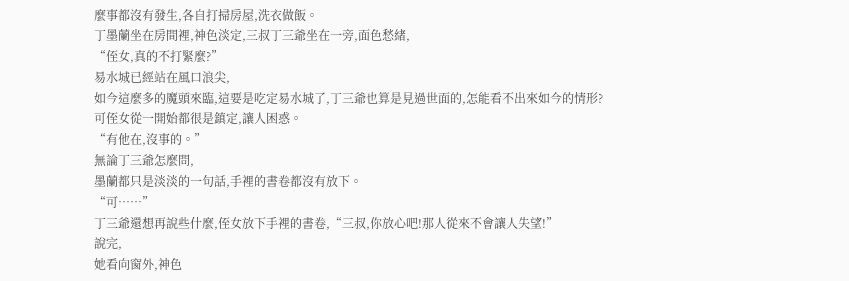麼事都沒有發生,各自打掃房屋,洗衣做飯。
丁墨蘭坐在房間裡,神色淡定,三叔丁三爺坐在一旁,面色愁緒,
“侄女,真的不打緊麼?”
易水城已經站在風口浪尖,
如今這麼多的魔頭來臨,這要是吃定易水城了,丁三爺也算是見過世面的,怎能看不出來如今的情形?
可侄女從一開始都很是鎮定,讓人困惑。
“有他在,沒事的。”
無論丁三爺怎麼問,
墨蘭都只是淡淡的一句話,手裡的書卷都沒有放下。
“可……”
丁三爺還想再說些什麼,侄女放下手裡的書卷,“三叔,你放心吧!那人從來不會讓人失望!”
說完,
她看向窗外,神色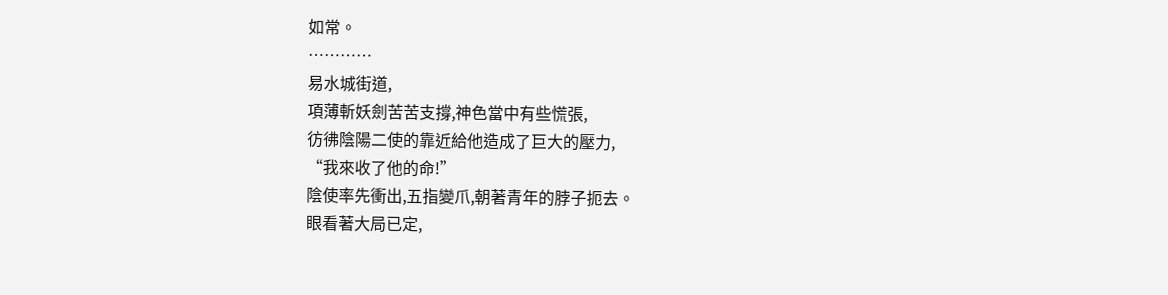如常。
…………
易水城街道,
項薄斬妖劍苦苦支撐,神色當中有些慌張,
彷彿陰陽二使的靠近給他造成了巨大的壓力,
“我來收了他的命!”
陰使率先衝出,五指變爪,朝著青年的脖子扼去。
眼看著大局已定,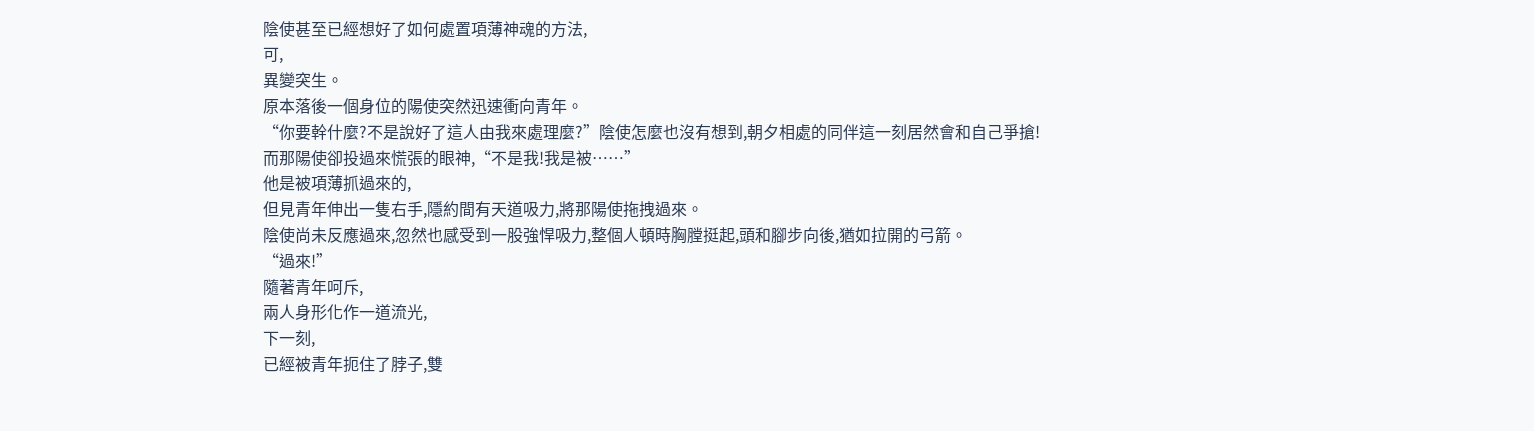陰使甚至已經想好了如何處置項薄神魂的方法,
可,
異變突生。
原本落後一個身位的陽使突然迅速衝向青年。
“你要幹什麼?不是說好了這人由我來處理麼?”陰使怎麼也沒有想到,朝夕相處的同伴這一刻居然會和自己爭搶!
而那陽使卻投過來慌張的眼神,“不是我!我是被……”
他是被項薄抓過來的,
但見青年伸出一隻右手,隱約間有天道吸力,將那陽使拖拽過來。
陰使尚未反應過來,忽然也感受到一股強悍吸力,整個人頓時胸膛挺起,頭和腳步向後,猶如拉開的弓箭。
“過來!”
隨著青年呵斥,
兩人身形化作一道流光,
下一刻,
已經被青年扼住了脖子,雙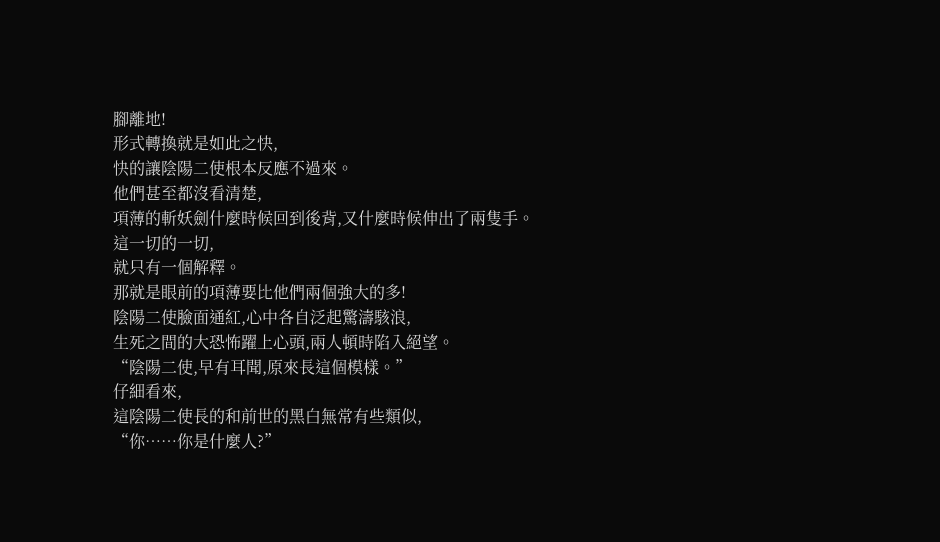腳離地!
形式轉換就是如此之快,
快的讓陰陽二使根本反應不過來。
他們甚至都沒看清楚,
項薄的斬妖劍什麼時候回到後背,又什麼時候伸出了兩隻手。
這一切的一切,
就只有一個解釋。
那就是眼前的項薄要比他們兩個強大的多!
陰陽二使臉面通紅,心中各自泛起驚濤駭浪,
生死之間的大恐怖躍上心頭,兩人頓時陷入絕望。
“陰陽二使,早有耳聞,原來長這個模樣。”
仔細看來,
這陰陽二使長的和前世的黑白無常有些類似,
“你……你是什麼人?”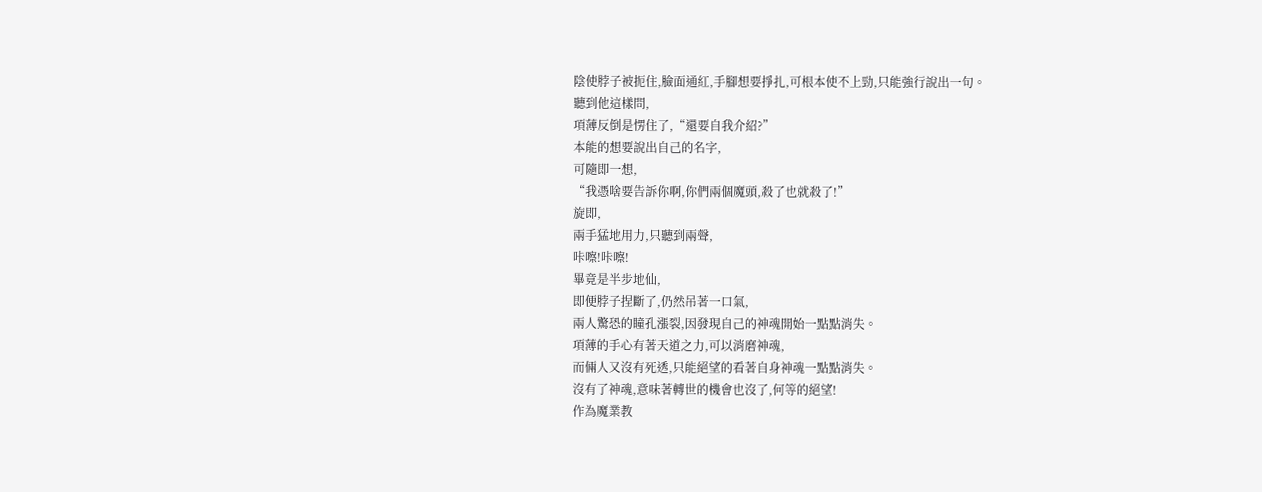陰使脖子被扼住,臉面通紅,手腳想要掙扎,可根本使不上勁,只能強行說出一句。
聽到他這樣問,
項薄反倒是愣住了,“還要自我介紹?”
本能的想要說出自己的名字,
可隨即一想,
“我憑啥要告訴你啊,你們兩個魔頭,殺了也就殺了!”
旋即,
兩手猛地用力,只聽到兩聲,
咔嚓!咔嚓!
畢竟是半步地仙,
即便脖子捏斷了,仍然吊著一口氣,
兩人驚恐的瞳孔漲裂,因發現自己的神魂開始一點點消失。
項薄的手心有著天道之力,可以消磨神魂,
而倆人又沒有死透,只能絕望的看著自身神魂一點點消失。
沒有了神魂,意味著轉世的機會也沒了,何等的絕望!
作為魔業教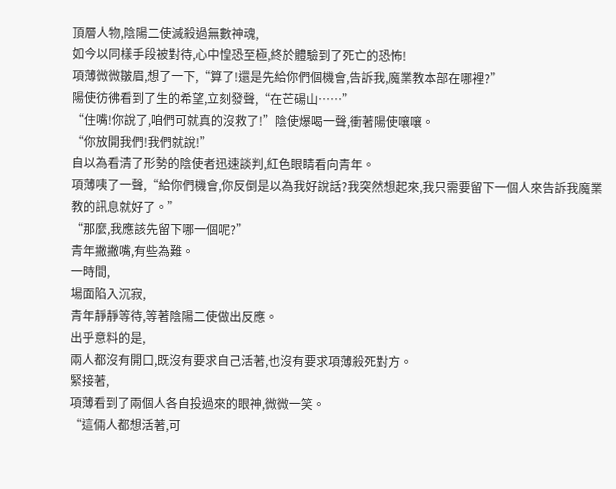頂層人物,陰陽二使滅殺過無數神魂,
如今以同樣手段被對待,心中惶恐至極,終於體驗到了死亡的恐怖!
項薄微微皺眉,想了一下,“算了!還是先給你們個機會,告訴我,魔業教本部在哪裡?”
陽使彷彿看到了生的希望,立刻發聲,“在芒碭山……”
“住嘴!你說了,咱們可就真的沒救了!”陰使爆喝一聲,衝著陽使嚷嚷。
“你放開我們!我們就說!”
自以為看清了形勢的陰使者迅速談判,紅色眼睛看向青年。
項薄咦了一聲,“給你們機會,你反倒是以為我好說話?我突然想起來,我只需要留下一個人來告訴我魔業教的訊息就好了。”
“那麼,我應該先留下哪一個呢?”
青年撇撇嘴,有些為難。
一時間,
場面陷入沉寂,
青年靜靜等待,等著陰陽二使做出反應。
出乎意料的是,
兩人都沒有開口,既沒有要求自己活著,也沒有要求項薄殺死對方。
緊接著,
項薄看到了兩個人各自投過來的眼神,微微一笑。
“這倆人都想活著,可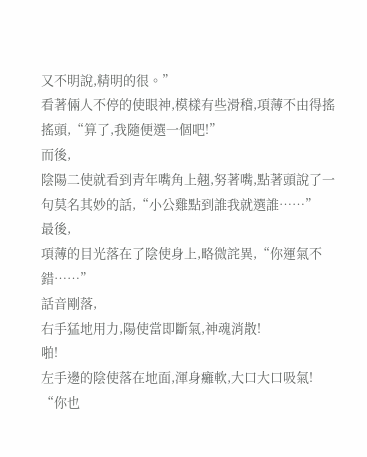又不明說,精明的很。”
看著倆人不停的使眼神,模樣有些滑稽,項薄不由得搖搖頭,“算了,我隨便選一個吧!”
而後,
陰陽二使就看到青年嘴角上翹,努著嘴,點著頭說了一句莫名其妙的話,“小公雞點到誰我就選誰……”
最後,
項薄的目光落在了陰使身上,略微詫異,“你運氣不錯……”
話音剛落,
右手猛地用力,陽使當即斷氣,神魂消散!
啪!
左手邊的陰使落在地面,渾身癱軟,大口大口吸氣!
“你也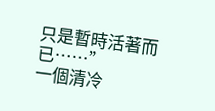只是暫時活著而已……”
一個清冷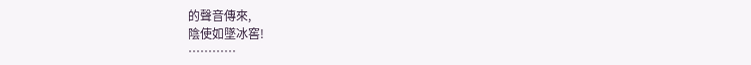的聲音傳來,
陰使如墜冰窖!
…………